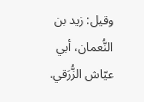وقيل: زيد بن النُّعمان، أبي عيّاش الزُّرَقي.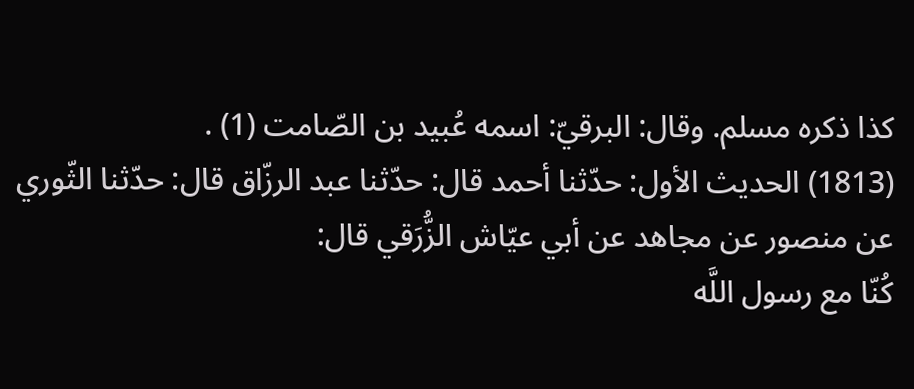كذا ذكره مسلم. وقال: البرقيّ: اسمه عُبيد بن الصّامت (1) .
(1813) الحديث الأول: حدّثنا أحمد قال: حدّثنا عبد الرزّاق قال: حدّثنا الثّوري عن منصور عن مجاهد عن أبي عيّاش الزُّرَقي قال:
كُنّا مع رسول اللَّه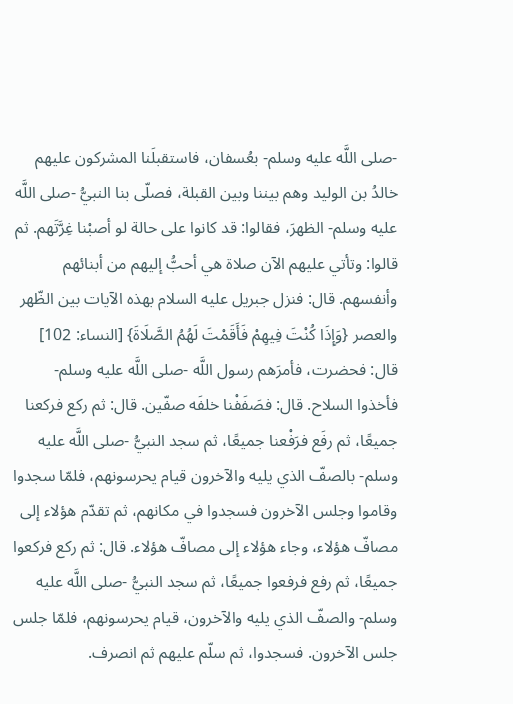-صلى اللَّه عليه وسلم- بعُسفان، فاستقبلَنا المشركون عليهم خالدُ بن الوليد وهم بيننا وبين القبلة، فصلّى بنا النبيُّ -صلى اللَّه عليه وسلم- الظهرَ، فقالوا: قد كانوا على حالة لو أصبْنا غِرَّتَهم. ثم قالوا: وتأتي عليهم الآن صلاة هي أحبُّ إليهم من أبنائهم وأنفسهم. قال: فنزل جبريل عليه السلام بهذه الآيات بين الظّهر والعصر {وَإِذَا كُنْتَ فِيهِمْ فَأَقَمْتَ لَهُمُ الصَّلَاةَ} [النساء: 102] قال: فحضرت، فأمرَهم رسول اللَّه -صلى اللَّه عليه وسلم- فأخذوا السلاح. قال: فصَفَفْنا خلفَه صفّين. قال: ثم ركع فركعنا جميعًا، ثم رفَع فرَفْعنا جميعًا، ثم سجد النبيُّ -صلى اللَّه عليه وسلم- بالصفّ الذي يليه والآخرون قيام يحرسونهم، فلمّا سجدوا وقاموا وجلس الآخرون فسجدوا في مكانهم، ثم تقدّم هؤلاء إلى مصافّ هؤلاء، وجاء هؤلاء إلى مصافّ هؤلاء. قال: ثم ركع فركعوا جميعًا، ثم رفع فرفعوا جميعًا، ثم سجد النبيُّ -صلى اللَّه عليه وسلم- والصفّ الذي يليه والآخرون، قيام يحرسونهم، فلمّا جلس جلس الآخرون. فسجدوا، ثم سلّم عليهم ثم انصرف.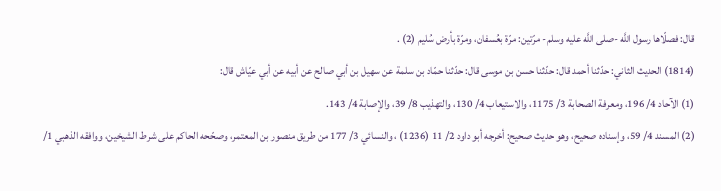قال: فصلّاها رسول اللَّه -صلى اللَّه عليه وسلم- مرّتين: مرّة بعُسفان، ومرّة بأرض سُليم (2) .
(1814) الحديث الثاني: حدّثنا أحمد قال: حدّثنا حسن بن موسى قال: حدّثنا حمّاد بن سلمة عن سهيل بن أبي صالح عن أبيه عن أبي عيّاش قال:
(1) الآحاد 4/ 196، ومعرفة الصحابة 3/ 1175، والاستيعاب 4/ 130، والتهذيب 8/ 39، والإصابة 4/ 143.
(2) المسند 4/ 59، وإسناده صحيح، وهو حديث صحيح: أخرجه أبو داود 2/ 11 (1236) ، والنسائي 3/ 177 من طريق منصور بن المعتمر، وصحّحه الحاكم على شرط الشيخين، ووافقه الذهبي 1/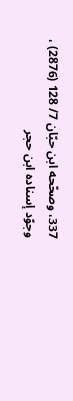337، وصحّحه ابن حبّان 7/ 128 (2876) ، وجوّد إسناده ابن حجر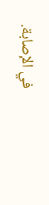في الإصابة.